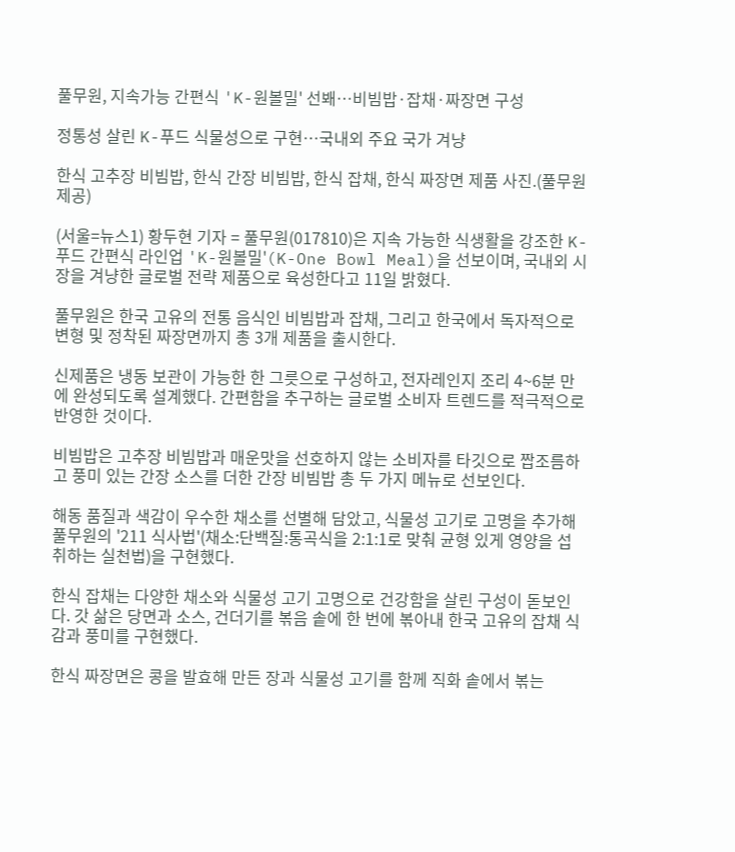풀무원, 지속가능 간편식 'K-원볼밀' 선봬…비빔밥·잡채·짜장면 구성

정통성 살린 K-푸드 식물성으로 구현…국내외 주요 국가 겨냥

한식 고추장 비빔밥, 한식 간장 비빔밥, 한식 잡채, 한식 짜장면 제품 사진.(풀무원 제공)

(서울=뉴스1) 황두현 기자 = 풀무원(017810)은 지속 가능한 식생활을 강조한 K-푸드 간편식 라인업 'K-원볼밀'(K-One Bowl Meal)을 선보이며, 국내외 시장을 겨냥한 글로벌 전략 제품으로 육성한다고 11일 밝혔다.

풀무원은 한국 고유의 전통 음식인 비빔밥과 잡채, 그리고 한국에서 독자적으로 변형 및 정착된 짜장면까지 총 3개 제품을 출시한다.

신제품은 냉동 보관이 가능한 한 그릇으로 구성하고, 전자레인지 조리 4~6분 만에 완성되도록 설계했다. 간편함을 추구하는 글로벌 소비자 트렌드를 적극적으로 반영한 것이다.

비빔밥은 고추장 비빔밥과 매운맛을 선호하지 않는 소비자를 타깃으로 짭조름하고 풍미 있는 간장 소스를 더한 간장 비빔밥 총 두 가지 메뉴로 선보인다.

해동 품질과 색감이 우수한 채소를 선별해 담았고, 식물성 고기로 고명을 추가해 풀무원의 '211 식사법'(채소:단백질:통곡식을 2:1:1로 맞춰 균형 있게 영양을 섭취하는 실천법)을 구현했다.

한식 잡채는 다양한 채소와 식물성 고기 고명으로 건강함을 살린 구성이 돋보인다. 갓 삶은 당면과 소스, 건더기를 볶음 솥에 한 번에 볶아내 한국 고유의 잡채 식감과 풍미를 구현했다.

한식 짜장면은 콩을 발효해 만든 장과 식물성 고기를 함께 직화 솥에서 볶는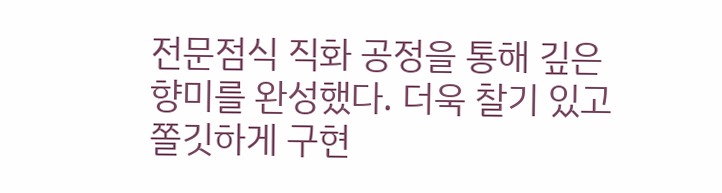전문점식 직화 공정을 통해 깊은 향미를 완성했다. 더욱 찰기 있고 쫄깃하게 구현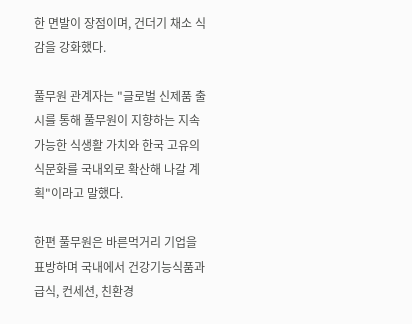한 면발이 장점이며, 건더기 채소 식감을 강화했다.

풀무원 관계자는 "글로벌 신제품 출시를 통해 풀무원이 지향하는 지속 가능한 식생활 가치와 한국 고유의 식문화를 국내외로 확산해 나갈 계획"이라고 말했다.

한편 풀무원은 바른먹거리 기업을 표방하며 국내에서 건강기능식품과 급식, 컨세션, 친환경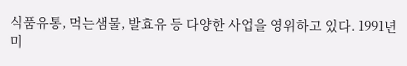식품유통, 먹는샘물, 발효유 등 다양한 사업을 영위하고 있다. 1991년 미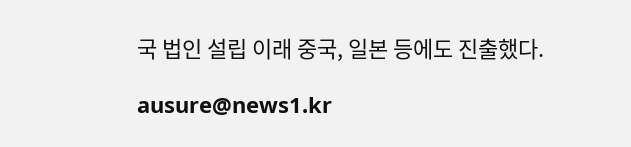국 법인 설립 이래 중국, 일본 등에도 진출했다.

ausure@news1.kr